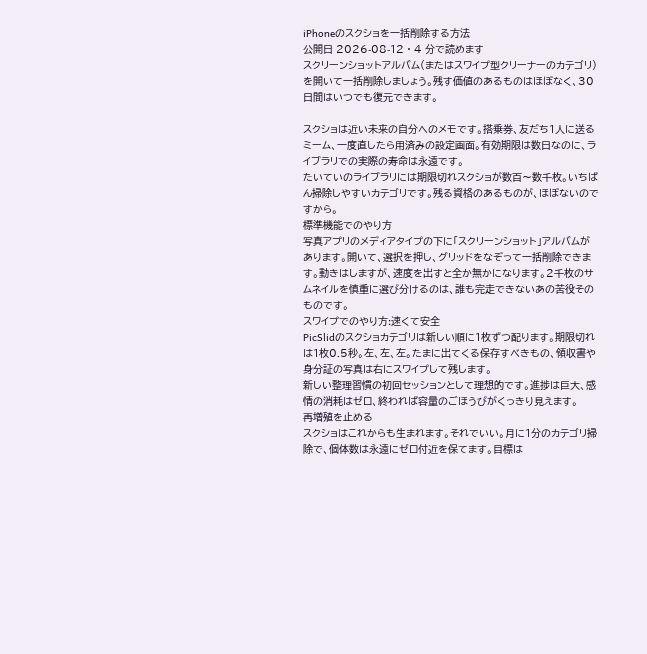iPhoneのスクショを一括削除する方法
公開日 2026-08-12 · 4 分で読めます
スクリーンショットアルバム(またはスワイプ型クリーナーのカテゴリ)を開いて一括削除しましょう。残す価値のあるものはほぼなく、30日間はいつでも復元できます。

スクショは近い未来の自分へのメモです。搭乗券、友だち1人に送るミーム、一度直したら用済みの設定画面。有効期限は数日なのに、ライブラリでの実際の寿命は永遠です。
たいていのライブラリには期限切れスクショが数百〜数千枚。いちばん掃除しやすいカテゴリです。残る資格のあるものが、ほぼないのですから。
標準機能でのやり方
写真アプリのメディアタイプの下に「スクリーンショット」アルバムがあります。開いて、選択を押し、グリッドをなぞって一括削除できます。動きはしますが、速度を出すと全か無かになります。2千枚のサムネイルを慎重に選び分けるのは、誰も完走できないあの苦役そのものです。
スワイプでのやり方:速くて安全
PicSlidのスクショカテゴリは新しい順に1枚ずつ配ります。期限切れは1枚0.5秒。左、左、左。たまに出てくる保存すべきもの、領収書や身分証の写真は右にスワイプして残します。
新しい整理習慣の初回セッションとして理想的です。進捗は巨大、感情の消耗はゼロ、終われば容量のごほうびがくっきり見えます。
再増殖を止める
スクショはこれからも生まれます。それでいい。月に1分のカテゴリ掃除で、個体数は永遠にゼロ付近を保てます。目標は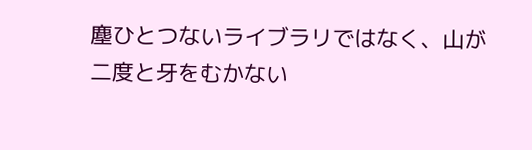塵ひとつないライブラリではなく、山が二度と牙をむかない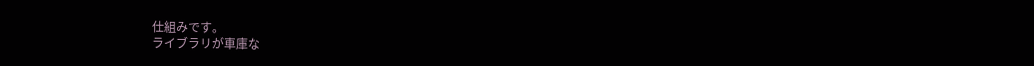仕組みです。
ライブラリが車庫な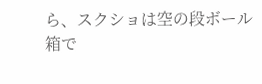ら、スクショは空の段ボール箱で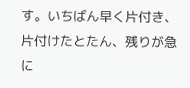す。いちばん早く片付き、片付けたとたん、残りが急に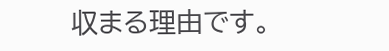収まる理由です。